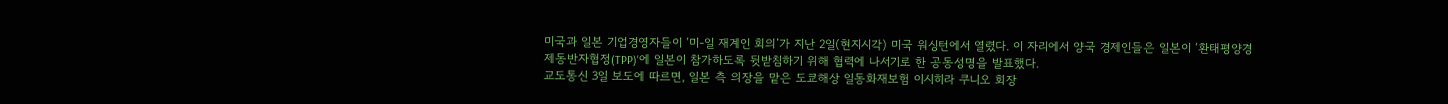미국과 일본 기업경영자들이 ‘미-일 재계인 회의’가 지난 2일(현지시각) 미국 워싱턴에서 열렸다. 이 자리에서 양국 경제인들은 일본이 ‘환태평양경제동반자협정(TPP)'에 일본이 참가하도록 뒷받침하기 위해 협력에 나서기로 한 공동성명을 발표했다.
교도통신 3일 보도에 따르면, 일본 측 의장을 맡은 도쿄해상 일동화재보험 이시히라 쿠니오 회장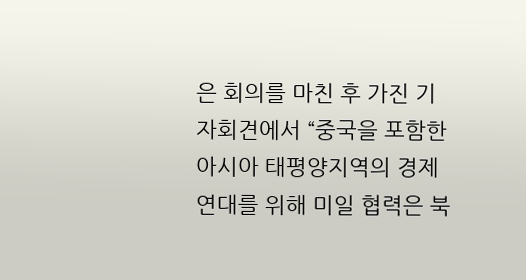은 회의를 마친 후 가진 기자회견에서 “중국을 포함한 아시아 태평양지역의 경제 연대를 위해 미일 협력은 북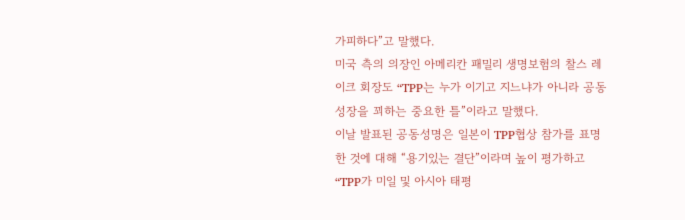가피하다”고 말했다.
미국 측의 의장인 아메리칸 패밀리 생명보험의 찰스 레이크 회장도 “TPP는 누가 이기고 지느냐가 아니라 공동 성장을 꾀하는 중요한 틀”이라고 말했다.
이날 발표된 공동성명은 일본이 TPP협상 참가를 표명한 것에 대해 “용기있는 결단”이라며 높이 평가하고 “TPP가 미일 및 아시아 태평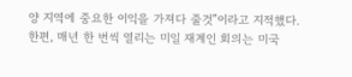양 지역에 중요한 이익을 가져다 줄것”이라고 지적했다.
한편, 매년 한 번씩 열리는 미일 재계인 회의는 미국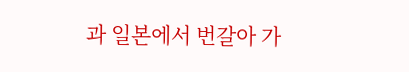과 일본에서 번갈아 가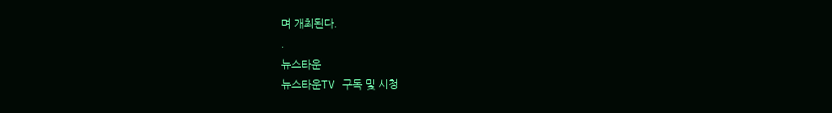며 개최된다.
.
뉴스타운
뉴스타운TV 구독 및 시청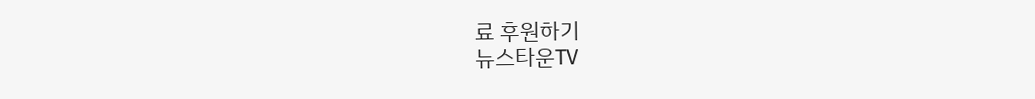료 후원하기
뉴스타운TV